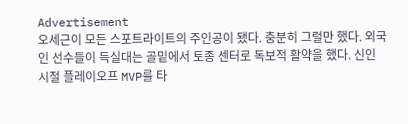Advertisement
오세근이 모든 스포트라이트의 주인공이 됐다. 충분히 그럴만 했다. 외국인 선수들이 득실대는 골밑에서 토종 센터로 독보적 활약을 했다. 신인 시절 플레이오프 MVP를 타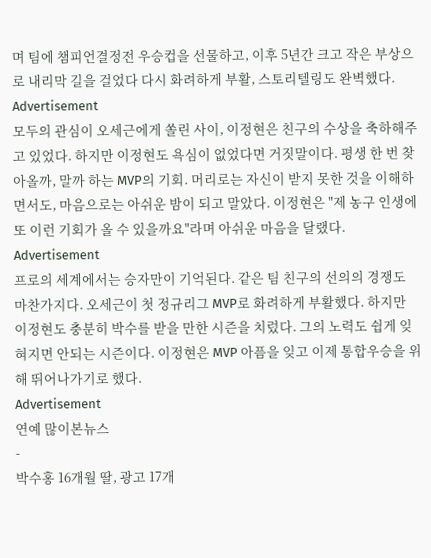며 팀에 챔피언결정전 우승컵을 선물하고, 이후 5년간 크고 작은 부상으로 내리막 길을 걸었다 다시 화려하게 부활, 스토리텔링도 완벽했다.
Advertisement
모두의 관심이 오세근에게 쏠린 사이, 이정현은 친구의 수상을 축하해주고 있었다. 하지만 이정현도 욕심이 없었다면 거짓말이다. 평생 한 번 찾아올까, 말까 하는 MVP의 기회. 머리로는 자신이 받지 못한 것을 이해하면서도, 마음으로는 아쉬운 밤이 되고 말았다. 이정현은 "제 농구 인생에 또 이런 기회가 올 수 있을까요"라며 아쉬운 마음을 달랬다.
Advertisement
프로의 세계에서는 승자만이 기억된다. 같은 팀 친구의 선의의 경쟁도 마찬가지다. 오세근이 첫 정규리그 MVP로 화려하게 부활했다. 하지만 이정현도 충분히 박수를 받을 만한 시즌을 치렀다. 그의 노력도 쉽게 잊혀지면 안되는 시즌이다. 이정현은 MVP 아픔을 잊고 이제 통합우승을 위해 뛰어나가기로 했다.
Advertisement
연예 많이본뉴스
-
박수홍 16개월 딸, 광고 17개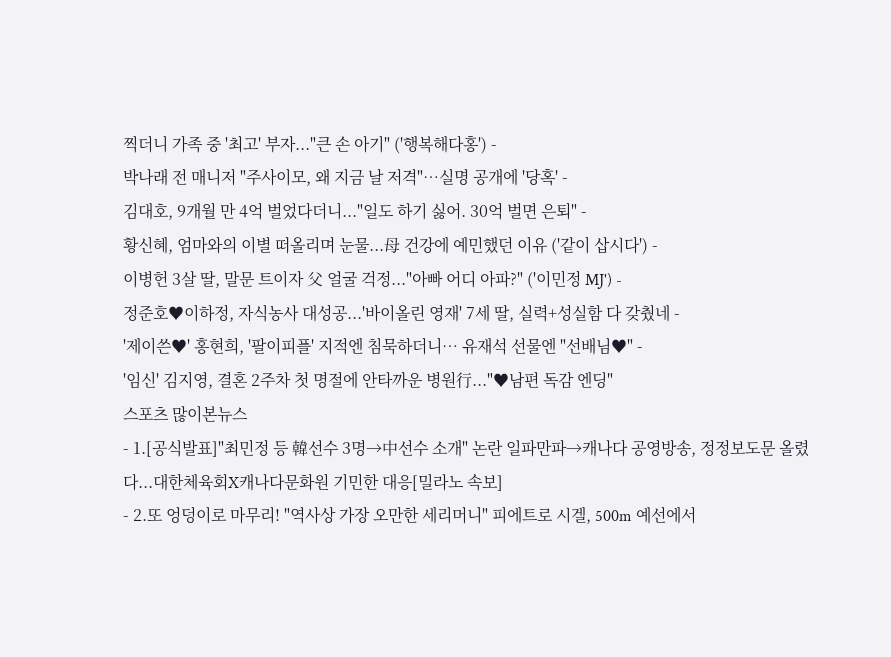찍더니 가족 중 '최고' 부자..."큰 손 아기" ('행복해다홍') -
박나래 전 매니저 "주사이모, 왜 지금 날 저격"…실명 공개에 '당혹' -
김대호, 9개월 만 4억 벌었다더니..."일도 하기 싫어. 30억 벌면 은퇴" -
황신혜, 엄마와의 이별 떠올리며 눈물...母 건강에 예민했던 이유 ('같이 삽시다') -
이병헌 3살 딸, 말문 트이자 父 얼굴 걱정..."아빠 어디 아파?" ('이민정 MJ') -
정준호♥이하정, 자식농사 대성공...'바이올린 영재' 7세 딸, 실력+성실함 다 갖췄네 -
'제이쓴♥' 홍현희, '팔이피플' 지적엔 침묵하더니… 유재석 선물엔 "선배님♥" -
'임신' 김지영, 결혼 2주차 첫 명절에 안타까운 병원行..."♥남편 독감 엔딩"
스포츠 많이본뉴스
- 1.[공식발표]"최민정 등 韓선수 3명→中선수 소개" 논란 일파만파→캐나다 공영방송, 정정보도문 올렸다...대한체육회X캐나다문화원 기민한 대응[밀라노 속보]
- 2.또 엉덩이로 마무리! "역사상 가장 오만한 세리머니" 피에트로 시겔, 500m 예선에서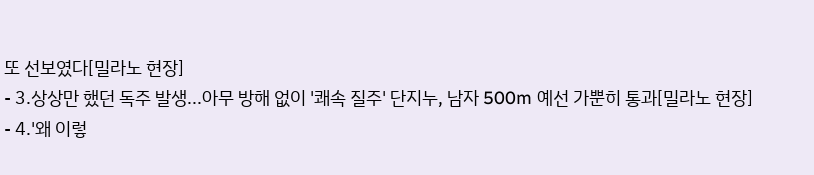또 선보였다[밀라노 현장]
- 3.상상만 했던 독주 발생...아무 방해 없이 '쾌속 질주' 단지누, 남자 500m 예선 가뿐히 통과[밀라노 현장]
- 4.'왜 이렇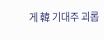게 韓 기대주 괴롭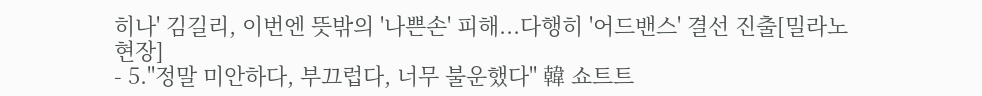히나' 김길리, 이번엔 뜻밖의 '나쁜손' 피해...다행히 '어드밴스' 결선 진출[밀라노 현장]
- 5."정말 미안하다, 부끄럽다, 너무 불운했다" 韓 쇼트트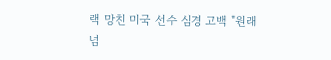랙 망친 미국 선수 심경 고백 "원래 넘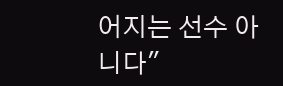어지는 선수 아니다"